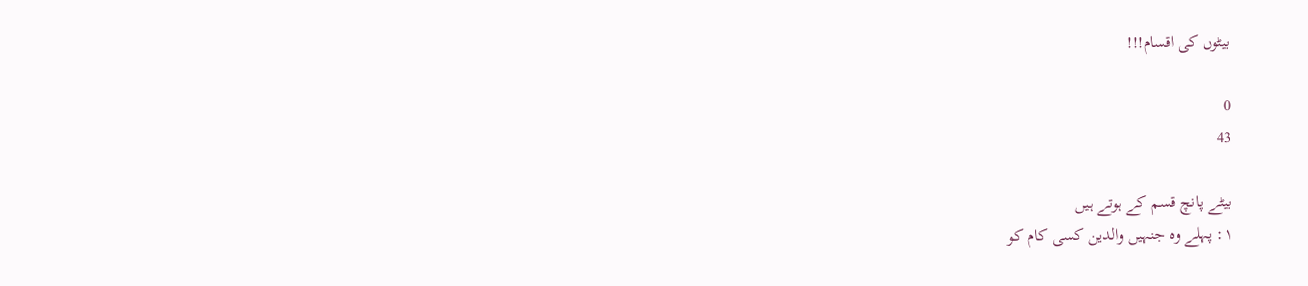بیٹوں کی اقسام!!!

0
43

بیٹے پانچ قسم کے ہوتے ہیں
١: پہلے وہ جنہیں والدین کسی کام کو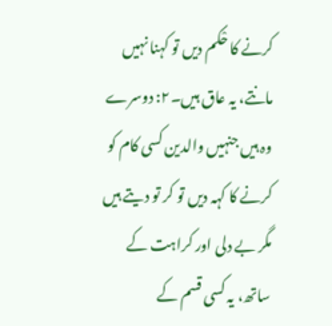کرنے کا حْکم دیں تو کہنا نہیں مانتے، یہ عاق ہیں۔٢: دوسرے وہ ہیں جنہیں والدین کسی کام کو کرنے کا کہہ دیں تو کر تو دیتے ہیں مگر بے دلی اور کراہت کے ساتھ، یہ کسی قسم کے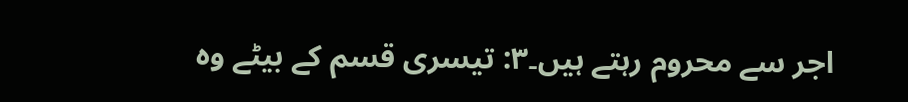اجر سے محروم رہتے ہیں۔٣: تیسری قسم کے بیٹے وہ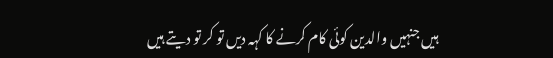ہیں جنہیں والدین کوئی کام کرنے کا کہہ دیں تو کر تو دیتے ہیں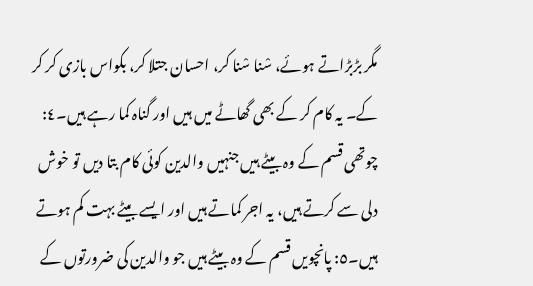مگر بڑبڑاتے ہوئے، سْنا سْنا کر، احسان جتلا کر، بکواس بازی کر کر کے۔ یہ کام کر کے بھی گھاٹے میں ہیں اور گناہ کما رہے ہیں۔٤: چوتھی قسم کے وہ بیٹے ہیں جنہیں والدین کوئی کام بتا دیں تو خوش دلی سے کرتے ہیں، یہ اجر کماتے ہیں اور ایسے بیٹے بہت کم ہوتے ہیں۔٥: پانچویں قسم کے وہ بیٹے ہیں جو والدین کی ضرورتوں کے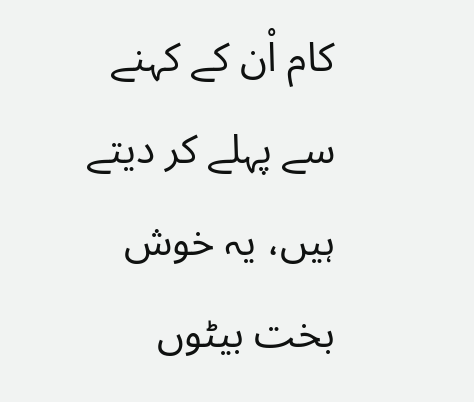کام اْن کے کہنے سے پہلے کر دیتے ہیں، یہ خوش بخت بیٹوں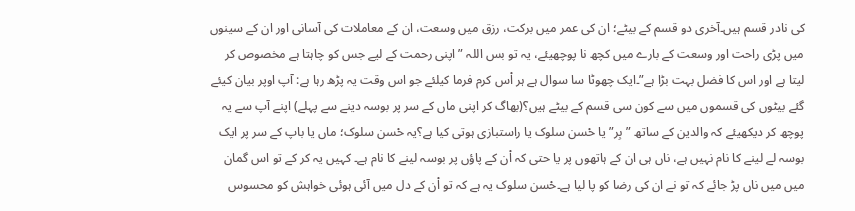کی نادر قسم ہیں۔آخری دو قسم کے بیٹے؛ ان کی عمر میں برکت، رزق میں وسعت، ان کے معاملات کی آسانی اور ان کے سینوں میں پڑی راحت اور وسعت کے بارے میں کچھ نا پوچھیئے، یہ تو بس اللہ ”اپنی رحمت کے لیے جس کو چاہتا ہے مخصوص کر لیتا ہے اور اس کا فضل بہت بڑا ہے”۔ایک چھوٹا سا سوال ہے ہر اْس کرم فرما کیلئے جو اس وقت یہ پڑھ رہا ہے: آپ اوپر بیان کیئے گئے بیٹوں کی قسموں میں سے کون سی قسم کے بیٹے ہیں؟(بھاگ کر اپنی ماں کے سر پر بوسہ دینے سے پہلے) اپنے آپ سے یہ پوچھ کر دیکھیئے کہ والدین کے ساتھ ”بِر” یا حْسن سلوک یا راستبازی ہوتی کیا ہے؟یہ حْسن سلوک؛ ماں یا باپ کے سر پر ایک بوسہ لے لینے کا نام نہیں ہے، ناں ہی ان کے ہاتھوں پر یا حتی کہ اْن کے پاؤں پر بوسہ لینے کا نام ہے۔ کہیں یہ کر کے تو اس گمان میں میں ناں پڑ جائے کہ تو نے ان کی رضا کو پا لیا ہے۔حْسن سلوک یہ ہے کہ تو اْن کے دل میں آئی ہوئی خواہش کو محسوس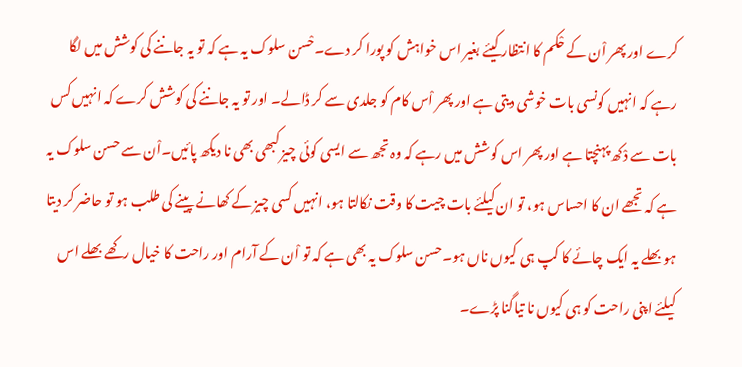کرے اور پھر اْن کے حْکم کا انتظار کیئے بغیر اس خواہش کو پورا کر دے۔حْسن سلوک یہ ہے کہ تو یہ جاننے کی کوشش میں لگا رہے کہ انہیں کونسی بات خوشی دیتی ہے اور پھر اْس کام کو جلدی سے کر ڈالے۔ اور تو یہ جاننے کی کوشش کرے کہ انہیں کس بات سے دْکھ پہنچتا ہے اور پھر اس کوشش میں رہے کہ وہ تجھ سے ایسی کوئی چیز کبھی بھی نا دیکھ پائیں۔اْن سے حسن سلوک یہ ہے کہ تجھے ان کا احساس ہو، تو ان کیلئے بات چیت کا وقت نکالتا ہو، انہیں کسی چیز کے کھانے پینے کی طلب ہو تو حاضر کر دیتا ہو بھلے یہ ایک چائے کا کپ ہی کیوں ناں ہو۔حسن سلوک یہ بھی ہے کہ تو اْن کے آرام اور راحت کا خیال رکھے بھلے اس کیلئے اپنی راحت کو ہی کیوں نا تیاگنا پڑے۔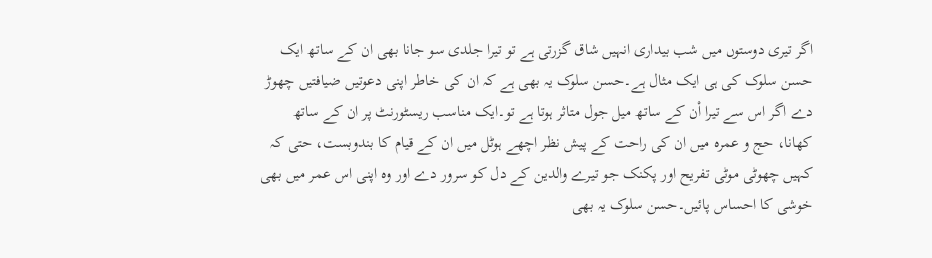اگر تیری دوستوں میں شب بیداری انہیں شاق گزرتی ہے تو تیرا جلدی سو جانا بھی ان کے ساتھ ایک حسن سلوک کی ہی ایک مثال ہے۔حسن سلوک یہ بھی ہے کہ ان کی خاطر اپنی دعوتیں ضیافتیں چھوڑ دے اگر اس سے تیرا اْن کے ساتھ میل جول متاثر ہوتا ہے تو۔ایک مناسب ریسٹورنٹ پر ان کے ساتھ کھانا، حج و عمرہ میں ان کی راحت کے پیش نظر اچھے ہوٹل میں ان کے قیام کا بندوبست، حتی کہ کہیں چھوٹی موٹی تفریح اور پکنک جو تیرے والدین کے دل کو سرور دے اور وہ اپنی اس عمر میں بھی خوشی کا احساس پائیں۔حسن سلوک یہ بھی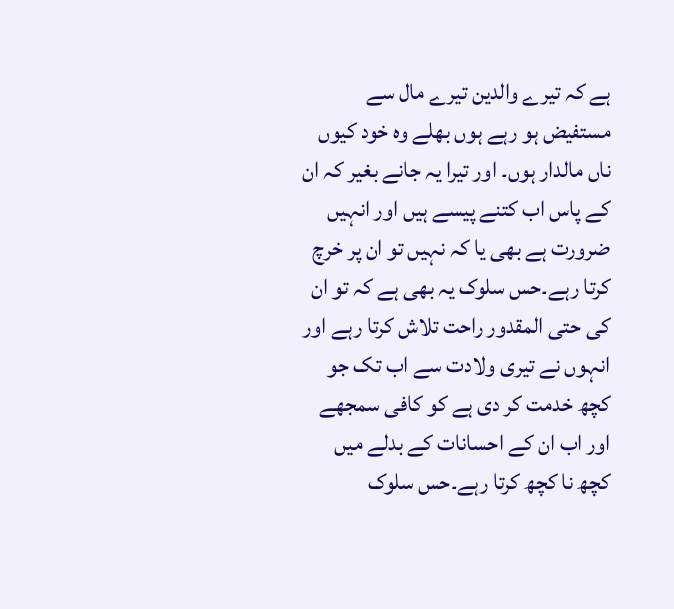ہے کہ تیرے والدین تیرے مال سے مستفیض ہو رہے ہوں بھلے وہ خود کیوں ناں مالدار ہوں۔ اور تیرا یہ جانے بغیر کہ ان کے پاس اب کتنے پیسے ہیں اور انہیں ضرورت ہے بھی یا کہ نہیں تو ان پر خرچ کرتا رہے۔حس سلوک یہ بھی ہے کہ تو ان کی حتی المقدور راحت تلاش کرتا رہے اور انہوں نے تیری ولادت سے اب تک جو کچھ خدمت کر دی ہے کو کافی سمجھے اور اب ان کے احسانات کے بدلے میں کچھ نا کچھ کرتا رہے۔حس سلوک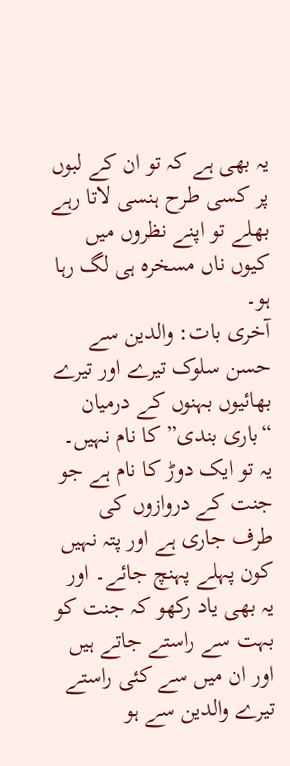یہ بھی ہے کہ تو ان کے لبوں پر کسی طرح ہنسی لاتا رہے بھلے تو اپنے نظروں میں کیوں ناں مسخرہ ہی لگ رہا ہو۔
آخری بات: والدین سے حسن سلوک تیرے اور تیرے بھائیوں بہنوں کے درمیان “باری بندی” کا نام نہیں۔ یہ تو ایک دوڑ کا نام ہے جو جنت کے دروازوں کی طرف جاری ہے اور پتہ نہیں کون پہلے پہنچ جائے۔ اور یہ بھی یاد رکھو کہ جنت کو بہت سے راستے جاتے ہیں اور ان میں سے کئی راستے تیرے والدین سے ہو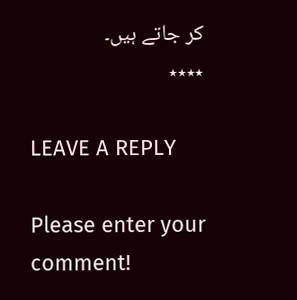کر جاتے ہیں۔
٭٭٭٭

LEAVE A REPLY

Please enter your comment!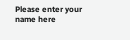Please enter your name here